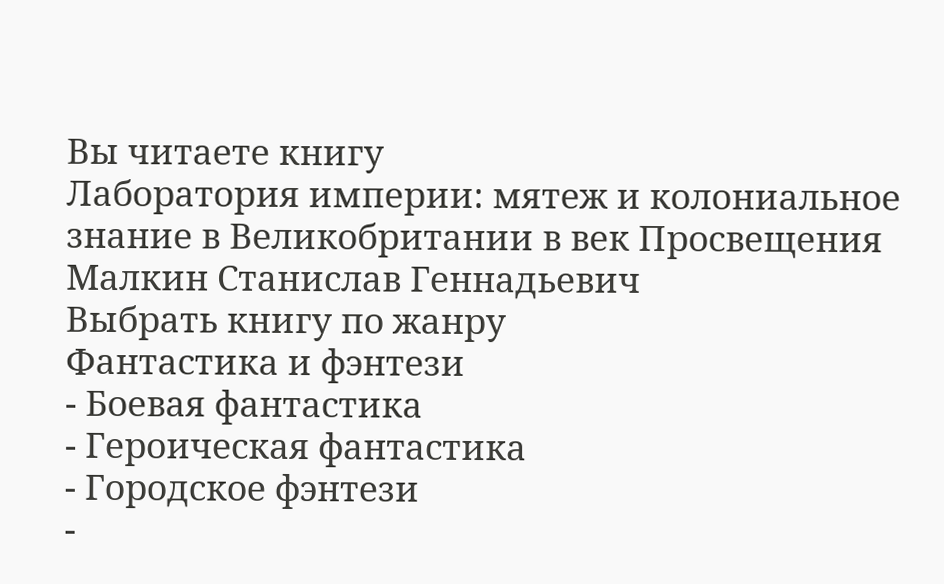Вы читаете книгу
Лаборатория империи: мятеж и колониальное знание в Великобритании в век Просвещения
Малкин Станислав Геннадьевич
Выбрать книгу по жанру
Фантастика и фэнтези
- Боевая фантастика
- Героическая фантастика
- Городское фэнтези
-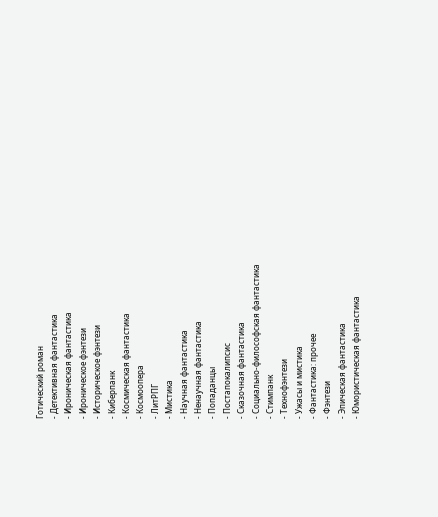Готический роман
- Детективная фантастика
- Ироническая фантастика
- Ироническое фэнтези
- Историческое фэнтези
- Киберпанк
- Космическая фантастика
- Космоопера
- ЛитРПГ
- Мистика
- Научная фантастика
- Ненаучная фантастика
- Попаданцы
- Постапокалипсис
- Сказочная фантастика
- Социально-философская фантастика
- Стимпанк
- Технофэнтези
- Ужасы и мистика
- Фантастика: прочее
- Фэнтези
- Эпическая фантастика
- Юмористическая фантастика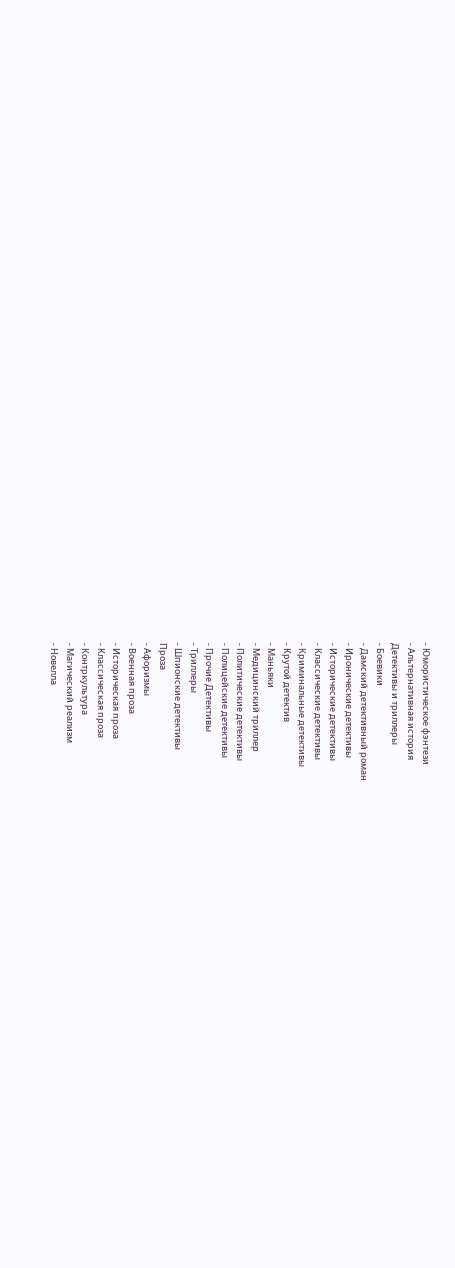- Юмористическое фэнтези
- Альтернативная история
Детективы и триллеры
- Боевики
- Дамский детективный роман
- Иронические детективы
- Исторические детективы
- Классические детективы
- Криминальные детективы
- Крутой детектив
- Маньяки
- Медицинский триллер
- Политические детективы
- Полицейские детективы
- Прочие Детективы
- Триллеры
- Шпионские детективы
Проза
- Афоризмы
- Военная проза
- Историческая проза
- Классическая проза
- Контркультура
- Магический реализм
- Новелла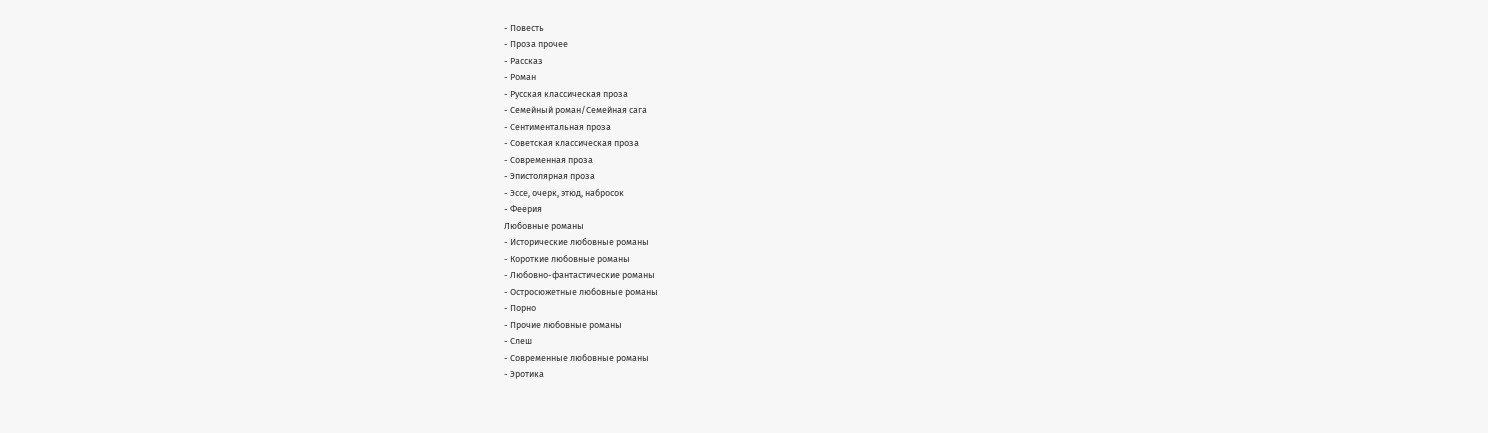- Повесть
- Проза прочее
- Рассказ
- Роман
- Русская классическая проза
- Семейный роман/Семейная сага
- Сентиментальная проза
- Советская классическая проза
- Современная проза
- Эпистолярная проза
- Эссе, очерк, этюд, набросок
- Феерия
Любовные романы
- Исторические любовные романы
- Короткие любовные романы
- Любовно-фантастические романы
- Остросюжетные любовные романы
- Порно
- Прочие любовные романы
- Слеш
- Современные любовные романы
- Эротика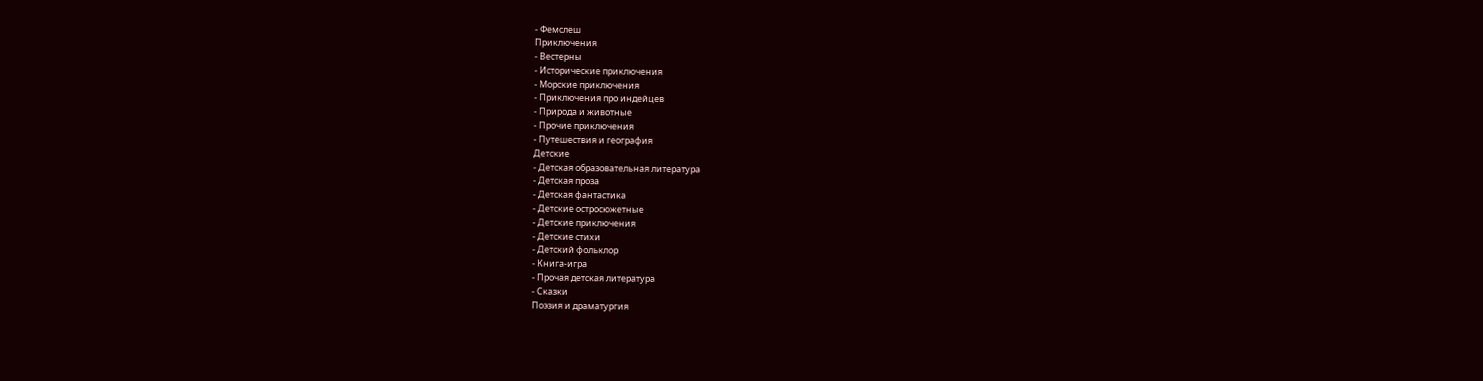- Фемслеш
Приключения
- Вестерны
- Исторические приключения
- Морские приключения
- Приключения про индейцев
- Природа и животные
- Прочие приключения
- Путешествия и география
Детские
- Детская образовательная литература
- Детская проза
- Детская фантастика
- Детские остросюжетные
- Детские приключения
- Детские стихи
- Детский фольклор
- Книга-игра
- Прочая детская литература
- Сказки
Поэзия и драматургия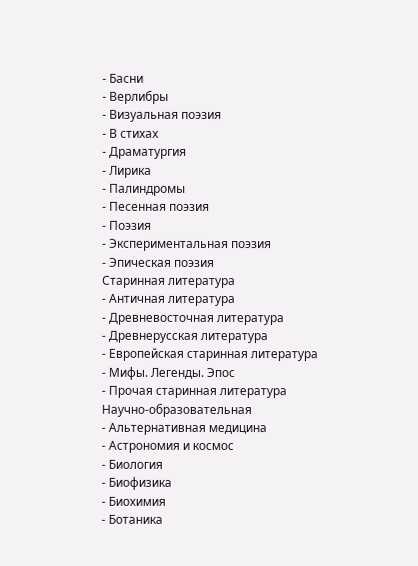- Басни
- Верлибры
- Визуальная поэзия
- В стихах
- Драматургия
- Лирика
- Палиндромы
- Песенная поэзия
- Поэзия
- Экспериментальная поэзия
- Эпическая поэзия
Старинная литература
- Античная литература
- Древневосточная литература
- Древнерусская литература
- Европейская старинная литература
- Мифы. Легенды. Эпос
- Прочая старинная литература
Научно-образовательная
- Альтернативная медицина
- Астрономия и космос
- Биология
- Биофизика
- Биохимия
- Ботаника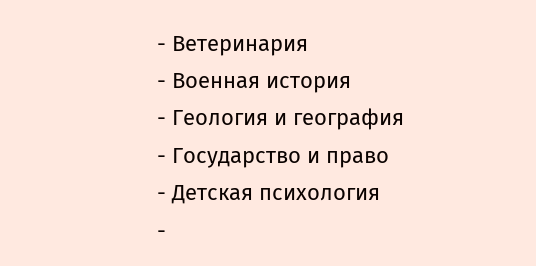- Ветеринария
- Военная история
- Геология и география
- Государство и право
- Детская психология
-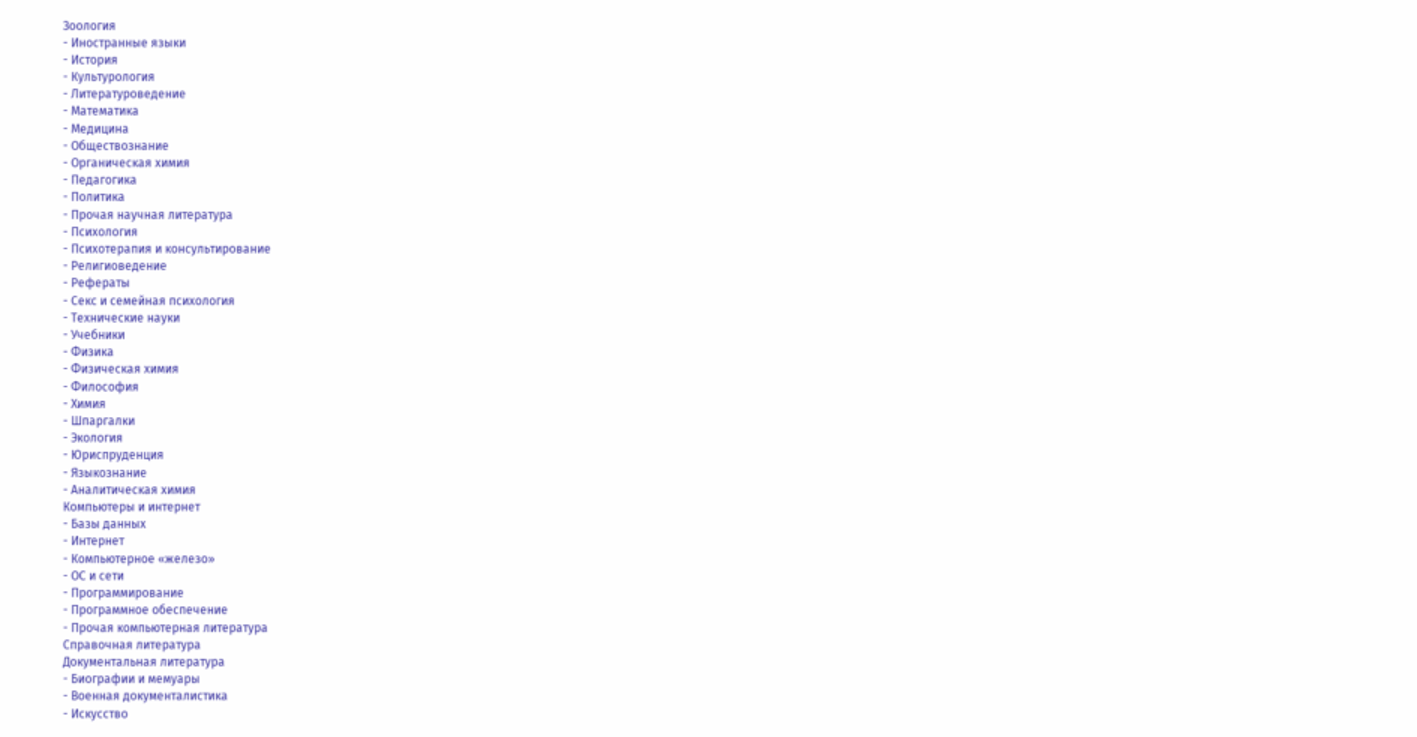Зоология
- Иностранные языки
- История
- Культурология
- Литературоведение
- Математика
- Медицина
- Обществознание
- Органическая химия
- Педагогика
- Политика
- Прочая научная литература
- Психология
- Психотерапия и консультирование
- Религиоведение
- Рефераты
- Секс и семейная психология
- Технические науки
- Учебники
- Физика
- Физическая химия
- Философия
- Химия
- Шпаргалки
- Экология
- Юриспруденция
- Языкознание
- Аналитическая химия
Компьютеры и интернет
- Базы данных
- Интернет
- Компьютерное «железо»
- ОС и сети
- Программирование
- Программное обеспечение
- Прочая компьютерная литература
Справочная литература
Документальная литература
- Биографии и мемуары
- Военная документалистика
- Искусство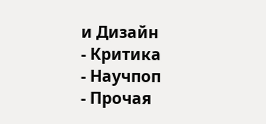и Дизайн
- Критика
- Научпоп
- Прочая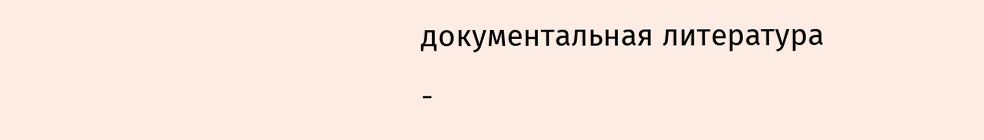документальная литература
-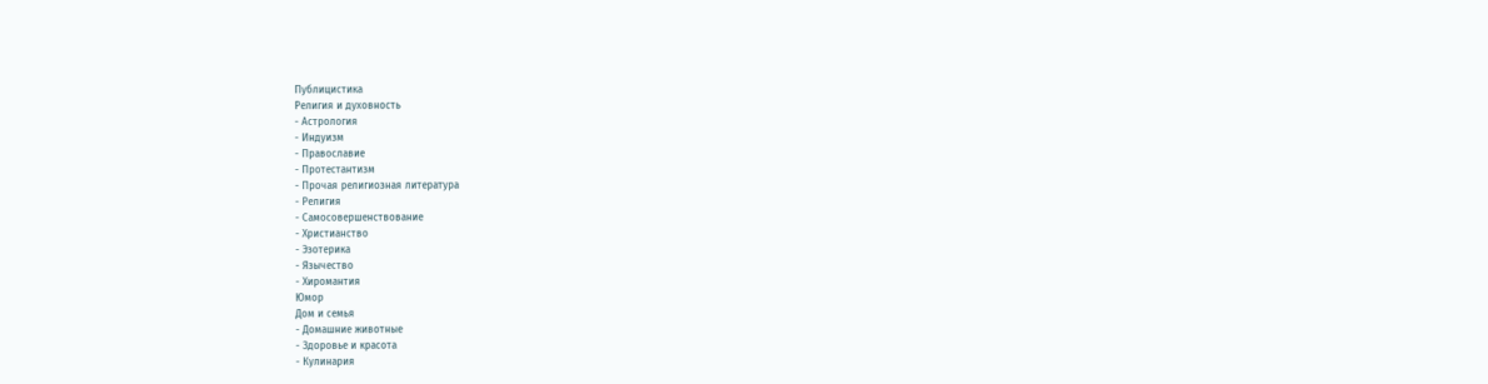Публицистика
Религия и духовность
- Астрология
- Индуизм
- Православие
- Протестантизм
- Прочая религиозная литература
- Религия
- Самосовершенствование
- Христианство
- Эзотерика
- Язычество
- Хиромантия
Юмор
Дом и семья
- Домашние животные
- Здоровье и красота
- Кулинария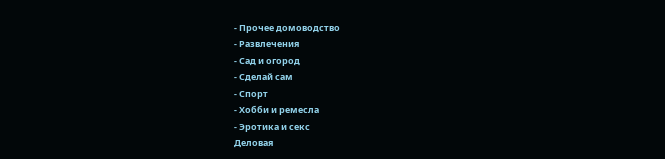- Прочее домоводство
- Развлечения
- Сад и огород
- Сделай сам
- Спорт
- Хобби и ремесла
- Эротика и секс
Деловая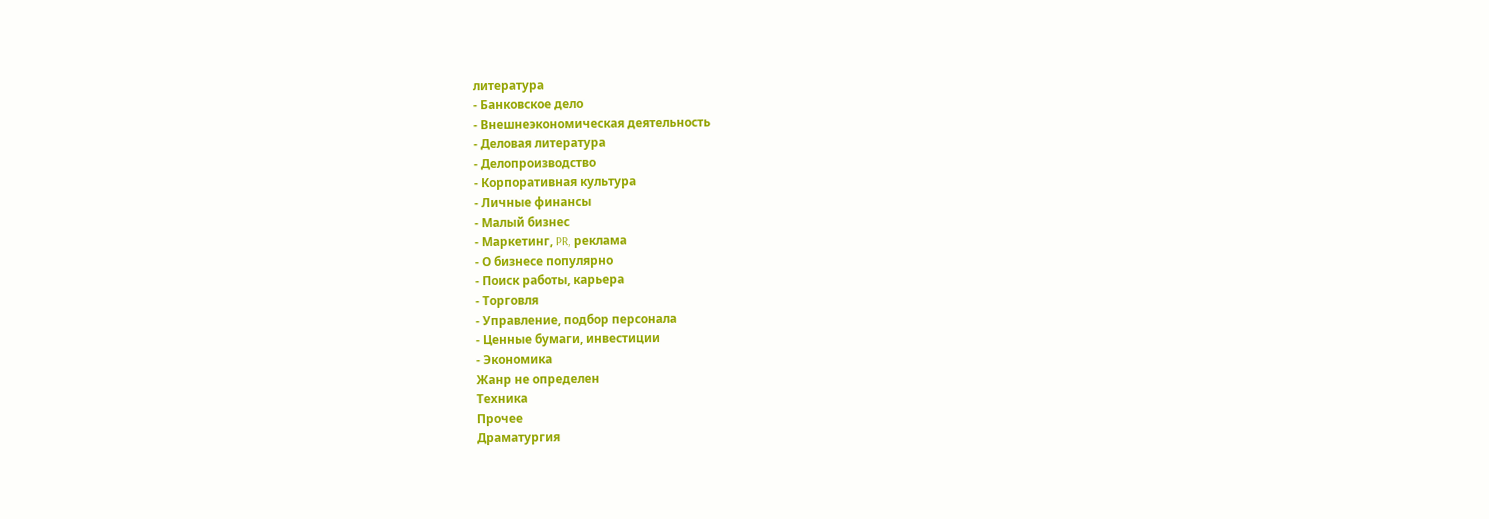литература
- Банковское дело
- Внешнеэкономическая деятельность
- Деловая литература
- Делопроизводство
- Корпоративная культура
- Личные финансы
- Малый бизнес
- Маркетинг, PR, реклама
- О бизнесе популярно
- Поиск работы, карьера
- Торговля
- Управление, подбор персонала
- Ценные бумаги, инвестиции
- Экономика
Жанр не определен
Техника
Прочее
Драматургия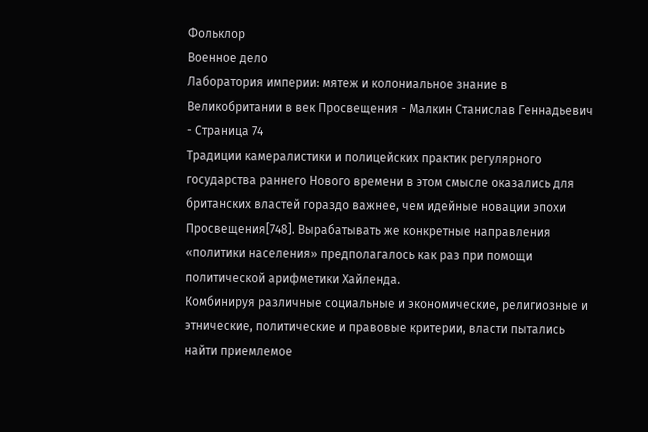Фольклор
Военное дело
Лаборатория империи: мятеж и колониальное знание в Великобритании в век Просвещения - Малкин Станислав Геннадьевич - Страница 74
Традиции камералистики и полицейских практик регулярного государства раннего Нового времени в этом смысле оказались для британских властей гораздо важнее, чем идейные новации эпохи Просвещения[748]. Вырабатывать же конкретные направления «политики населения» предполагалось как раз при помощи политической арифметики Хайленда.
Комбинируя различные социальные и экономические, религиозные и этнические, политические и правовые критерии, власти пытались найти приемлемое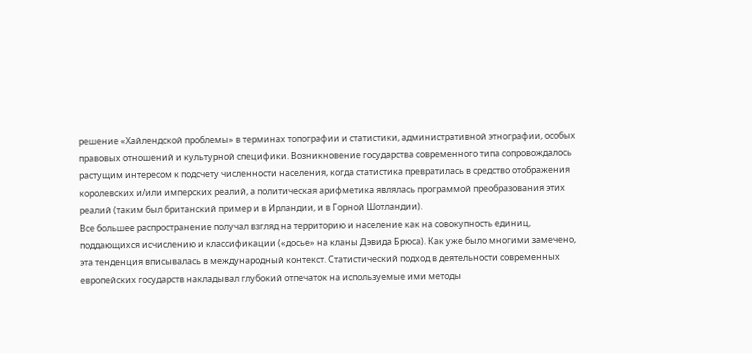решение «Хайлендской проблемы» в терминах топографии и статистики, административной этнографии, особых правовых отношений и культурной специфики. Возникновение государства современного типа сопровождалось растущим интересом к подсчету численности населения, когда статистика превратилась в средство отображения королевских и/или имперских реалий, а политическая арифметика являлась программой преобразования этих реалий (таким был британский пример и в Ирландии, и в Горной Шотландии).
Все большее распространение получал взгляд на территорию и население как на совокупность единиц, поддающихся исчислению и классификации («досье» на кланы Дэвида Брюса). Как уже было многими замечено, эта тенденция вписывалась в международный контекст. Статистический подход в деятельности современных европейских государств накладывал глубокий отпечаток на используемые ими методы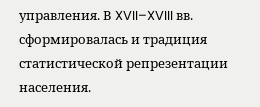управления. В XVII–XVIII вв. сформировалась и традиция статистической репрезентации населения.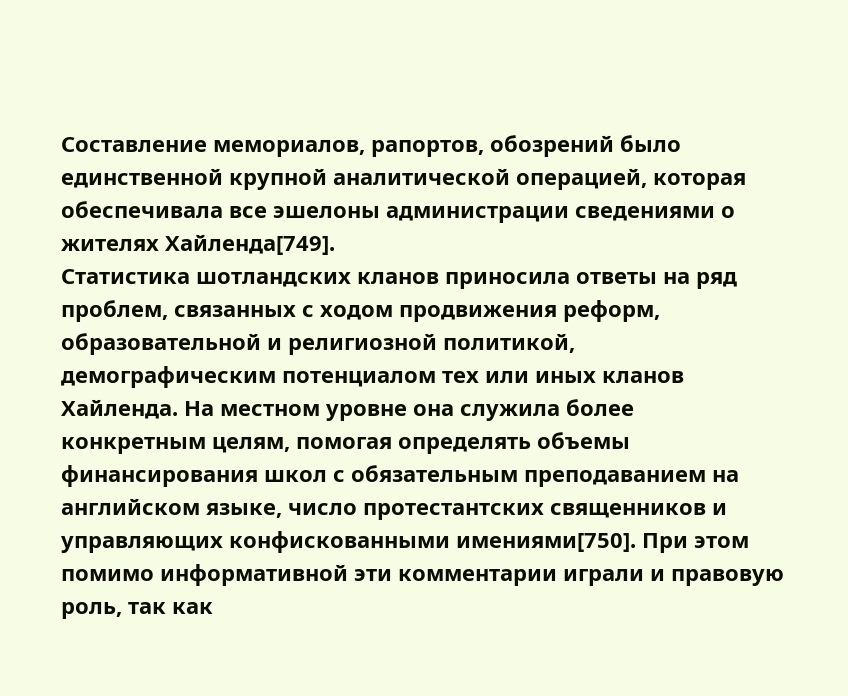Составление мемориалов, рапортов, обозрений было единственной крупной аналитической операцией, которая обеспечивала все эшелоны администрации сведениями о жителях Хайленда[749].
Статистика шотландских кланов приносила ответы на ряд проблем, связанных с ходом продвижения реформ, образовательной и религиозной политикой, демографическим потенциалом тех или иных кланов Хайленда. На местном уровне она служила более конкретным целям, помогая определять объемы финансирования школ с обязательным преподаванием на английском языке, число протестантских священников и управляющих конфискованными имениями[750]. При этом помимо информативной эти комментарии играли и правовую роль, так как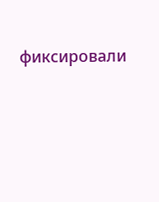фиксировали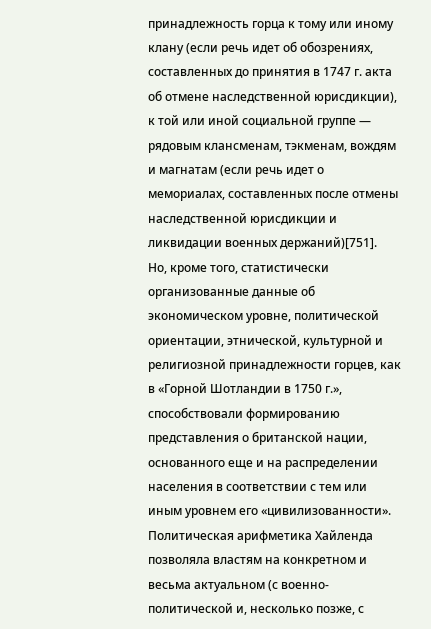принадлежность горца к тому или иному клану (если речь идет об обозрениях, составленных до принятия в 1747 г. акта об отмене наследственной юрисдикции), к той или иной социальной группе — рядовым клансменам, тэкменам, вождям и магнатам (если речь идет о мемориалах, составленных после отмены наследственной юрисдикции и ликвидации военных держаний)[751].
Но, кроме того, статистически организованные данные об экономическом уровне, политической ориентации, этнической, культурной и религиозной принадлежности горцев, как в «Горной Шотландии в 1750 г.», способствовали формированию представления о британской нации, основанного еще и на распределении населения в соответствии с тем или иным уровнем его «цивилизованности». Политическая арифметика Хайленда позволяла властям на конкретном и весьма актуальном (с военно-политической и, несколько позже, с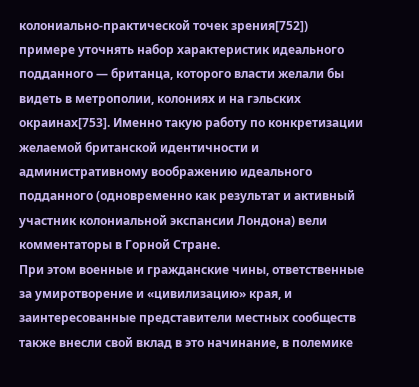колониально-практической точек зрения[752]) примере уточнять набор характеристик идеального подданного — британца, которого власти желали бы видеть в метрополии, колониях и на гэльских окраинах[753]. Именно такую работу по конкретизации желаемой британской идентичности и административному воображению идеального подданного (одновременно как результат и активный участник колониальной экспансии Лондона) вели комментаторы в Горной Стране.
При этом военные и гражданские чины, ответственные за умиротворение и «цивилизацию» края, и заинтересованные представители местных сообществ также внесли свой вклад в это начинание, в полемике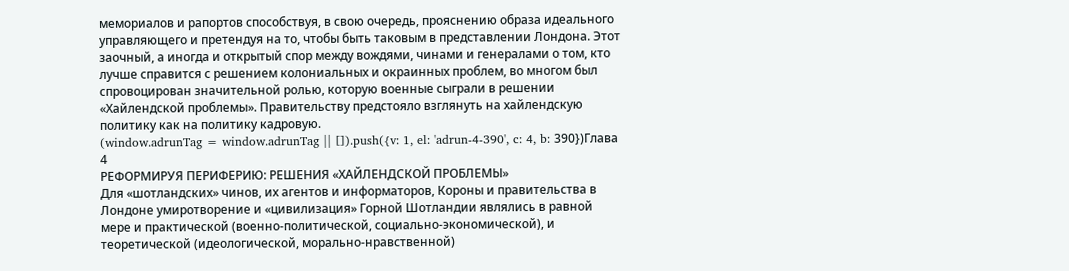мемориалов и рапортов способствуя, в свою очередь, прояснению образа идеального управляющего и претендуя на то, чтобы быть таковым в представлении Лондона. Этот заочный, а иногда и открытый спор между вождями, чинами и генералами о том, кто лучше справится с решением колониальных и окраинных проблем, во многом был спровоцирован значительной ролью, которую военные сыграли в решении «Хайлендской проблемы». Правительству предстояло взглянуть на хайлендскую политику как на политику кадровую.
(window.adrunTag = window.adrunTag || []).push({v: 1, el: 'adrun-4-390', c: 4, b: 390})Глава 4
РЕФОРМИРУЯ ПЕРИФЕРИЮ: РЕШЕНИЯ «ХАЙЛЕНДСКОЙ ПРОБЛЕМЫ»
Для «шотландских» чинов, их агентов и информаторов, Короны и правительства в Лондоне умиротворение и «цивилизация» Горной Шотландии являлись в равной мере и практической (военно-политической, социально-экономической), и теоретической (идеологической, морально-нравственной)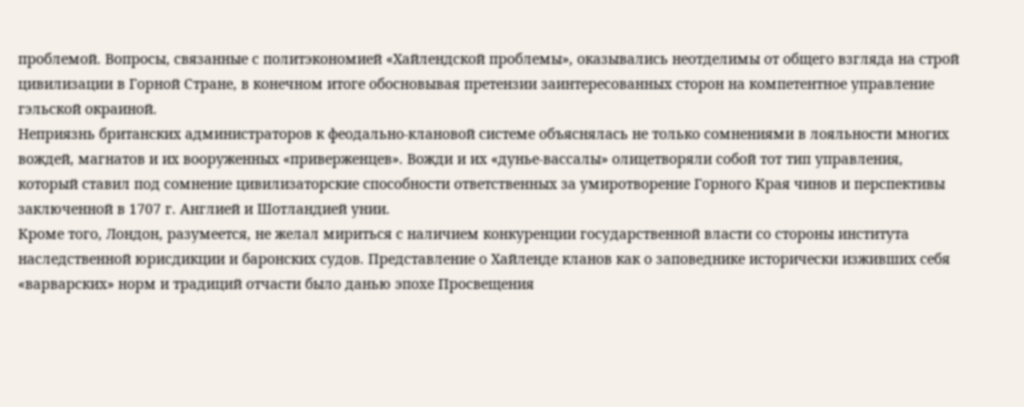проблемой. Вопросы, связанные с политэкономией «Хайлендской проблемы», оказывались неотделимы от общего взгляда на строй цивилизации в Горной Стране, в конечном итоге обосновывая претензии заинтересованных сторон на компетентное управление гэльской окраиной.
Неприязнь британских администраторов к феодально-клановой системе объяснялась не только сомнениями в лояльности многих вождей, магнатов и их вооруженных «приверженцев». Вожди и их «дунье-вассалы» олицетворяли собой тот тип управления, который ставил под сомнение цивилизаторские способности ответственных за умиротворение Горного Края чинов и перспективы заключенной в 1707 г. Англией и Шотландией унии.
Кроме того, Лондон, разумеется, не желал мириться с наличием конкуренции государственной власти со стороны института наследственной юрисдикции и баронских судов. Представление о Хайленде кланов как о заповеднике исторически изживших себя «варварских» норм и традиций отчасти было данью эпохе Просвещения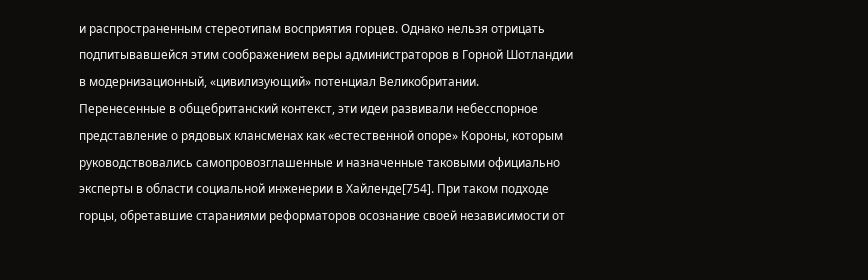и распространенным стереотипам восприятия горцев. Однако нельзя отрицать подпитывавшейся этим соображением веры администраторов в Горной Шотландии в модернизационный, «цивилизующий» потенциал Великобритании.
Перенесенные в общебританский контекст, эти идеи развивали небесспорное представление о рядовых клансменах как «естественной опоре» Короны, которым руководствовались самопровозглашенные и назначенные таковыми официально эксперты в области социальной инженерии в Хайленде[754]. При таком подходе горцы, обретавшие стараниями реформаторов осознание своей независимости от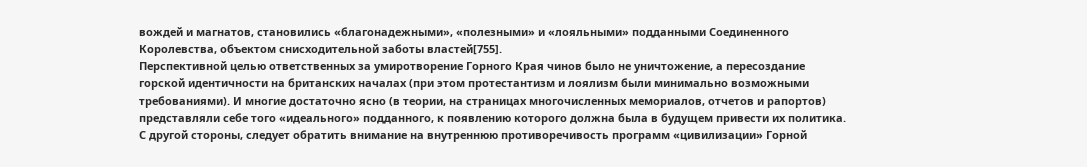вождей и магнатов, становились «благонадежными», «полезными» и «лояльными» подданными Соединенного Королевства, объектом снисходительной заботы властей[755].
Перспективной целью ответственных за умиротворение Горного Края чинов было не уничтожение, а пересоздание горской идентичности на британских началах (при этом протестантизм и лоялизм были минимально возможными требованиями). И многие достаточно ясно (в теории, на страницах многочисленных мемориалов, отчетов и рапортов) представляли себе того «идеального» подданного, к появлению которого должна была в будущем привести их политика.
С другой стороны, следует обратить внимание на внутреннюю противоречивость программ «цивилизации» Горной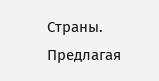Страны. Предлагая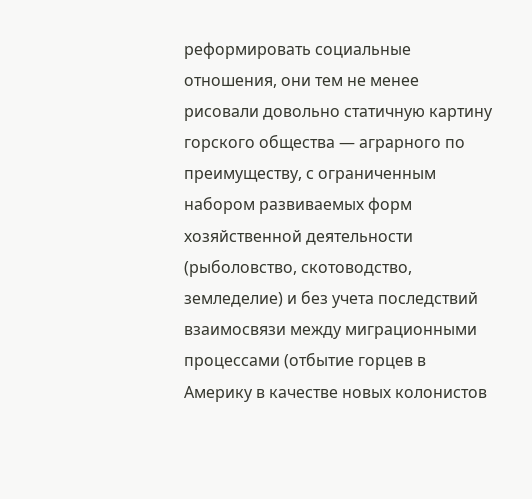реформировать социальные отношения, они тем не менее рисовали довольно статичную картину горского общества — аграрного по преимуществу, с ограниченным набором развиваемых форм хозяйственной деятельности (рыболовство, скотоводство, земледелие) и без учета последствий взаимосвязи между миграционными процессами (отбытие горцев в Америку в качестве новых колонистов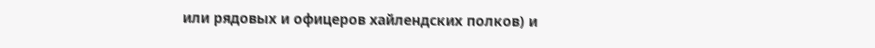или рядовых и офицеров хайлендских полков) и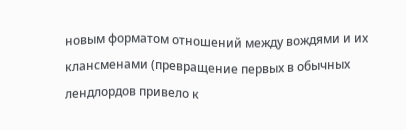новым форматом отношений между вождями и их клансменами (превращение первых в обычных лендлордов привело к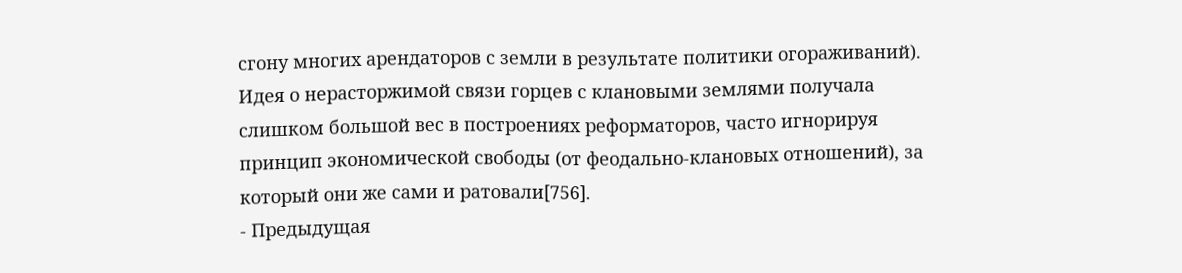сгону многих арендаторов с земли в результате политики огораживаний). Идея о нерасторжимой связи горцев с клановыми землями получала слишком большой вес в построениях реформаторов, часто игнорируя принцип экономической свободы (от феодально-клановых отношений), за который они же сами и ратовали[756].
- Предыдущая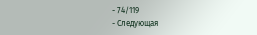- 74/119
- Следующая